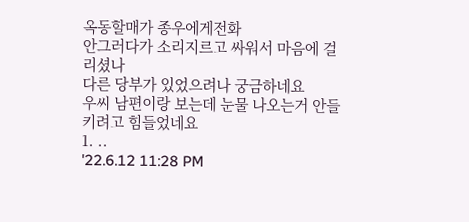옥동할매가 종우에게전화
안그러다가 소리지르고 싸워서 마음에 걸리셨나
다른 당부가 있었으려나 궁금하네요
우씨 남편이랑 보는데 눈물 나오는거 안들키려고 힘들었네요
1. ..
'22.6.12 11:28 PM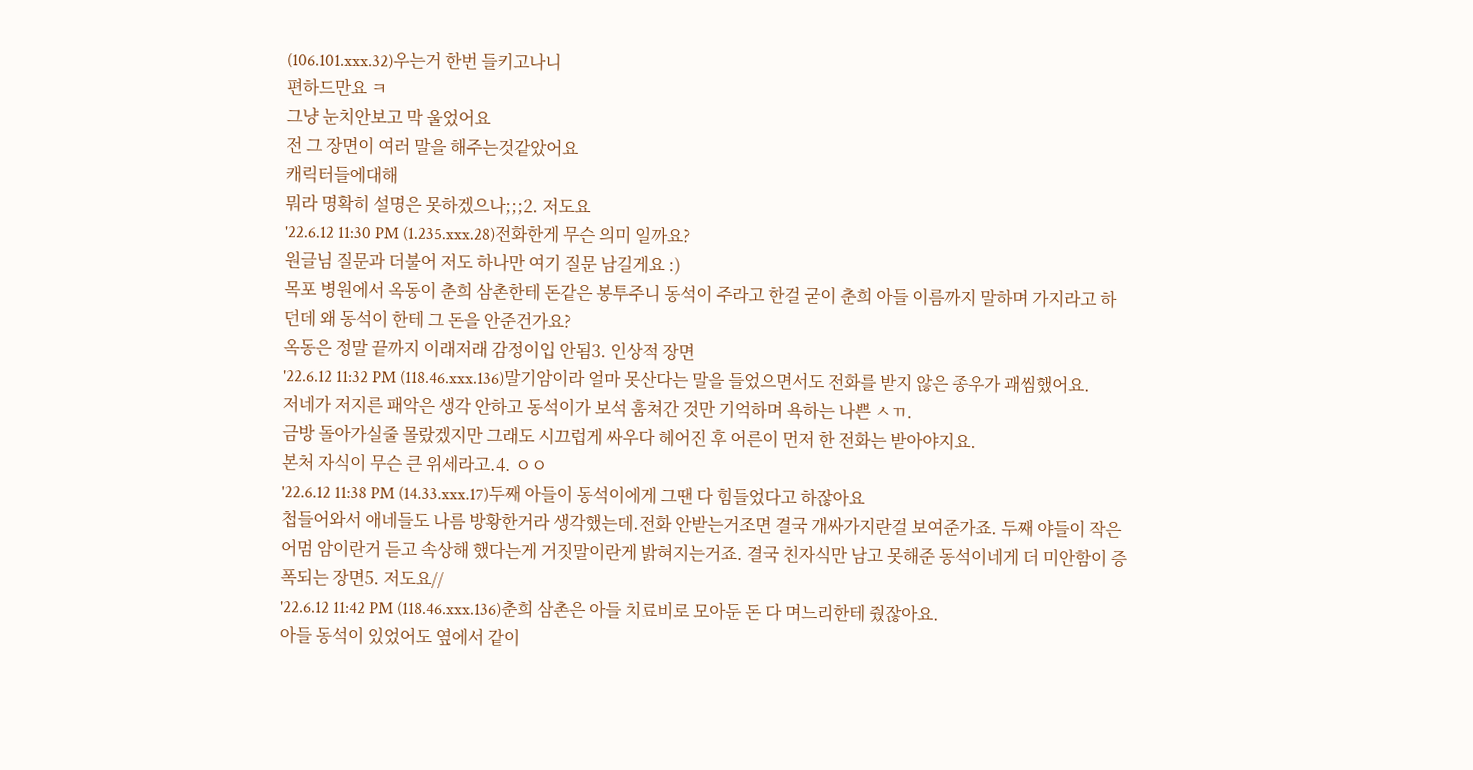(106.101.xxx.32)우는거 한번 들키고나니
편하드만요 ㅋ
그냥 눈치안보고 막 울었어요
전 그 장면이 여러 말을 해주는것같았어요
캐릭터들에대해
뭐라 명확히 설명은 못하겠으나;;;2. 저도요
'22.6.12 11:30 PM (1.235.xxx.28)전화한게 무슨 의미 일까요?
원글님 질문과 더불어 저도 하나만 여기 질문 남길게요 :)
목포 병원에서 옥동이 춘희 삼촌한테 돈같은 봉투주니 동석이 주라고 한걸 굳이 춘희 아들 이름까지 말하며 가지라고 하던데 왜 동석이 한테 그 돈을 안준건가요?
옥동은 정말 끝까지 이래저래 감정이입 안됨3. 인상적 장면
'22.6.12 11:32 PM (118.46.xxx.136)말기암이라 얼마 못산다는 말을 들었으면서도 전화를 받지 않은 종우가 괘씸했어요.
저네가 저지른 패악은 생각 안하고 동석이가 보석 훔쳐간 것만 기억하며 욕하는 나쁜 ㅅㄲ.
금방 돌아가실줄 몰랐겠지만 그래도 시끄럽게 싸우다 헤어진 후 어른이 먼저 한 전화는 받아야지요.
본처 자식이 무슨 큰 위세라고.4. ㅇㅇ
'22.6.12 11:38 PM (14.33.xxx.17)두째 아들이 동석이에게 그땐 다 힘들었다고 하잖아요
첩들어와서 애네들도 나름 방황한거라 생각했는데.전화 안받는거조면 결국 개싸가지란걸 보여준가죠. 두째 야들이 작은어멈 암이란거 듣고 속상해 했다는게 거짓말이란게 밝혀지는거죠. 결국 친자식만 남고 못해준 동석이네게 더 미안함이 증폭되는 장면5. 저도요//
'22.6.12 11:42 PM (118.46.xxx.136)춘희 삼촌은 아들 치료비로 모아둔 돈 다 며느리한테 줬잖아요.
아들 동석이 있었어도 옆에서 같이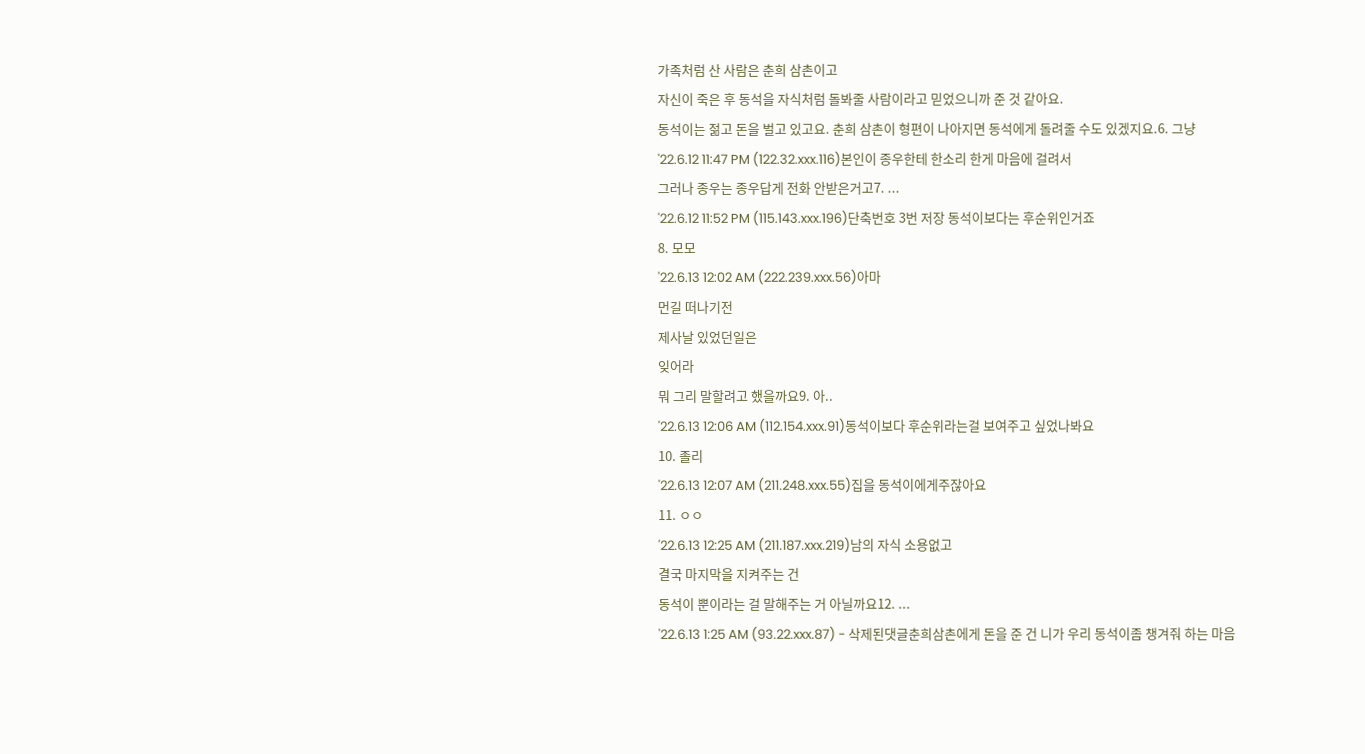가족처럼 산 사람은 춘희 삼촌이고
자신이 죽은 후 동석을 자식처럼 돌봐줄 사람이라고 믿었으니까 준 것 같아요.
동석이는 젊고 돈을 벌고 있고요. 춘희 삼촌이 형편이 나아지면 동석에게 돌려줄 수도 있겠지요.6. 그냥
'22.6.12 11:47 PM (122.32.xxx.116)본인이 종우한테 한소리 한게 마음에 걸려서
그러나 종우는 종우답게 전화 안받은거고7. ...
'22.6.12 11:52 PM (115.143.xxx.196)단축번호 3번 저장 동석이보다는 후순위인거죠
8. 모모
'22.6.13 12:02 AM (222.239.xxx.56)아마
먼길 떠나기전
제사날 있었던일은
잊어라
뭐 그리 말할려고 했을까요9. 아..
'22.6.13 12:06 AM (112.154.xxx.91)동석이보다 후순위라는걸 보여주고 싶었나봐요
10. 졸리
'22.6.13 12:07 AM (211.248.xxx.55)집을 동석이에게주잖아요
11. ㅇㅇ
'22.6.13 12:25 AM (211.187.xxx.219)남의 자식 소용없고
결국 마지막을 지켜주는 건
동석이 뿐이라는 걸 말해주는 거 아닐까요12. ...
'22.6.13 1:25 AM (93.22.xxx.87) - 삭제된댓글춘희삼촌에게 돈을 준 건 니가 우리 동석이좀 챙겨줘 하는 마음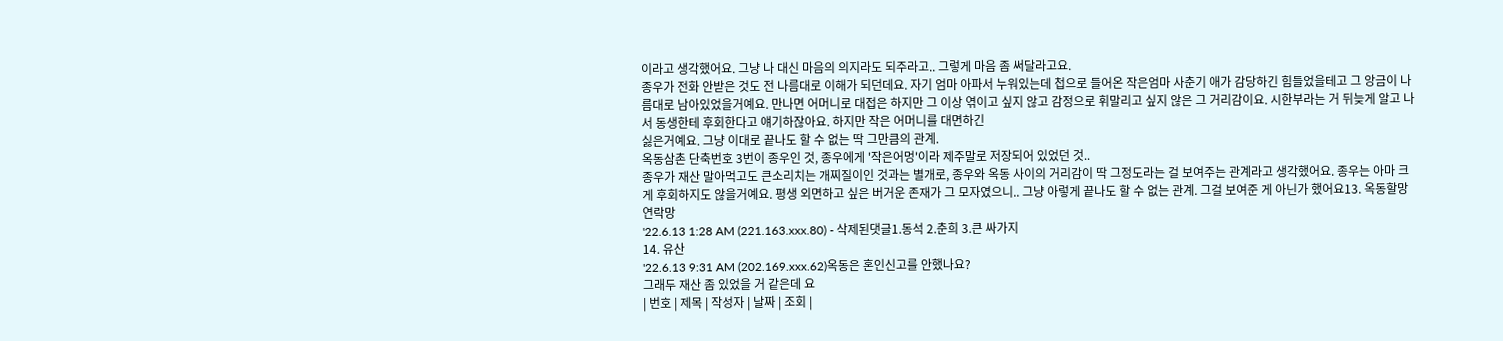이라고 생각했어요. 그냥 나 대신 마음의 의지라도 되주라고.. 그렇게 마음 좀 써달라고요.
종우가 전화 안받은 것도 전 나름대로 이해가 되던데요. 자기 엄마 아파서 누워있는데 첩으로 들어온 작은엄마 사춘기 애가 감당하긴 힘들었을테고 그 앙금이 나름대로 남아있었을거예요. 만나면 어머니로 대접은 하지만 그 이상 엮이고 싶지 않고 감정으로 휘말리고 싶지 않은 그 거리감이요. 시한부라는 거 뒤늦게 알고 나서 동생한테 후회한다고 얘기하잖아요. 하지만 작은 어머니를 대면하긴
싫은거예요. 그냥 이대로 끝나도 할 수 없는 딱 그만큼의 관계.
옥동삼촌 단축번호 3번이 종우인 것, 종우에게 '작은어멍'이라 제주말로 저장되어 있었던 것..
종우가 재산 말아먹고도 큰소리치는 개찌질이인 것과는 별개로, 종우와 옥동 사이의 거리감이 딱 그정도라는 걸 보여주는 관계라고 생각했어요. 종우는 아마 크게 후회하지도 않을거예요. 평생 외면하고 싶은 버거운 존재가 그 모자였으니.. 그냥 아렇게 끝나도 할 수 없는 관계. 그걸 보여준 게 아닌가 했어요13. 옥동할망연락망
'22.6.13 1:28 AM (221.163.xxx.80) - 삭제된댓글1.동석 2.춘희 3.큰 싸가지
14. 유산
'22.6.13 9:31 AM (202.169.xxx.62)옥동은 혼인신고를 안했나요?
그래두 재산 좀 있었을 거 같은데 요
| 번호 | 제목 | 작성자 | 날짜 | 조회 |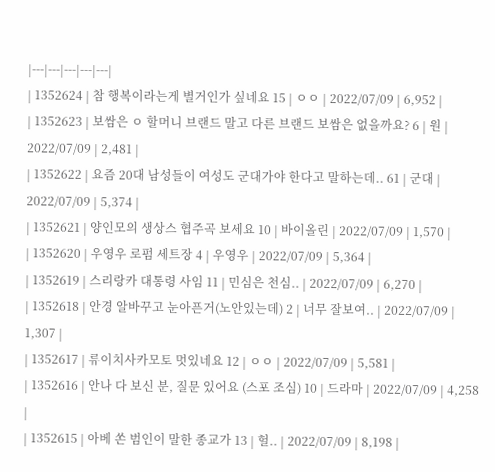|---|---|---|---|---|
| 1352624 | 참 행복이라는게 별거인가 싶네요 15 | ㅇㅇ | 2022/07/09 | 6,952 |
| 1352623 | 보쌈은 ㅇ 할머니 브랜드 말고 다른 브랜드 보쌈은 없을까요? 6 | 원 | 2022/07/09 | 2,481 |
| 1352622 | 요즘 20대 남성들이 여성도 군대가야 한다고 말하는데.. 61 | 군대 | 2022/07/09 | 5,374 |
| 1352621 | 양인모의 생상스 협주곡 보세요 10 | 바이올린 | 2022/07/09 | 1,570 |
| 1352620 | 우영우 로펌 세트장 4 | 우영우 | 2022/07/09 | 5,364 |
| 1352619 | 스리랑카 대통령 사임 11 | 민심은 천심.. | 2022/07/09 | 6,270 |
| 1352618 | 안경 알바꾸고 눈아픈거(노안있는데) 2 | 너무 잘보여.. | 2022/07/09 | 1,307 |
| 1352617 | 류이치사카모토 멋있네요 12 | ㅇㅇ | 2022/07/09 | 5,581 |
| 1352616 | 안나 다 보신 분, 질문 있어요 (스포 조심) 10 | 드라마 | 2022/07/09 | 4,258 |
| 1352615 | 아베 쏜 범인이 말한 종교가 13 | 헐.. | 2022/07/09 | 8,198 |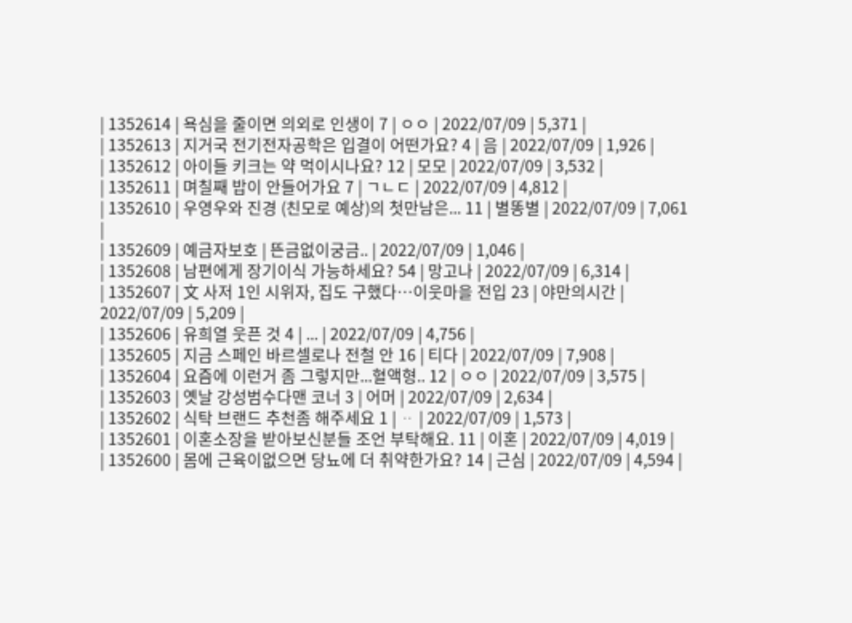| 1352614 | 욕심을 줄이면 의외로 인생이 7 | ㅇㅇ | 2022/07/09 | 5,371 |
| 1352613 | 지거국 전기전자공학은 입결이 어떤가요? 4 | 음 | 2022/07/09 | 1,926 |
| 1352612 | 아이들 키크는 약 먹이시나요? 12 | 모모 | 2022/07/09 | 3,532 |
| 1352611 | 며칠째 밥이 안들어가요 7 | ㄱㄴㄷ | 2022/07/09 | 4,812 |
| 1352610 | 우영우와 진경 (친모로 예상)의 첫만남은... 11 | 별똥별 | 2022/07/09 | 7,061 |
| 1352609 | 예금자보호 | 뜬금없이궁금.. | 2022/07/09 | 1,046 |
| 1352608 | 남편에게 장기이식 가능하세요? 54 | 망고나 | 2022/07/09 | 6,314 |
| 1352607 | 文 사저 1인 시위자, 집도 구했다…이웃마을 전입 23 | 야만의시간 | 2022/07/09 | 5,209 |
| 1352606 | 유희열 웃픈 것 4 | ... | 2022/07/09 | 4,756 |
| 1352605 | 지금 스페인 바르셀로나 전철 안 16 | 티다 | 2022/07/09 | 7,908 |
| 1352604 | 요즘에 이런거 좀 그렇지만...혈액형.. 12 | ㅇㅇ | 2022/07/09 | 3,575 |
| 1352603 | 옛날 강성범수다맨 코너 3 | 어머 | 2022/07/09 | 2,634 |
| 1352602 | 식탁 브랜드 추천좀 해주세요 1 | ᆢ | 2022/07/09 | 1,573 |
| 1352601 | 이혼소장을 받아보신분들 조언 부탁해요. 11 | 이혼 | 2022/07/09 | 4,019 |
| 1352600 | 몸에 근육이없으면 당뇨에 더 취약한가요? 14 | 근심 | 2022/07/09 | 4,594 |